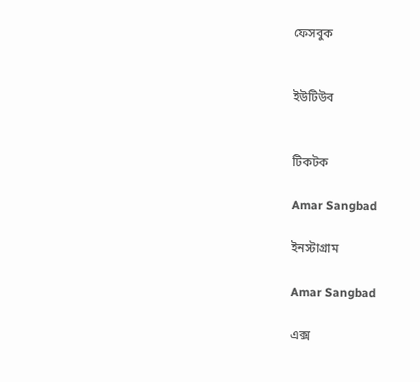ফেসবুক


ইউটিউব


টিকটক

Amar Sangbad

ইনস্টাগ্রাম

Amar Sangbad

এক্স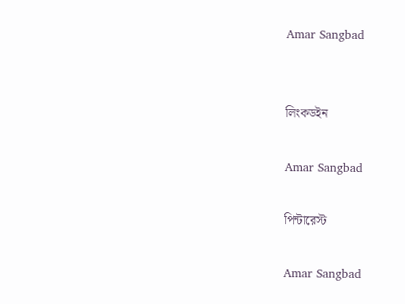Amar Sangbad


লিংকডইন

Amar Sangbad

পিন্টারেস্ট

Amar Sangbad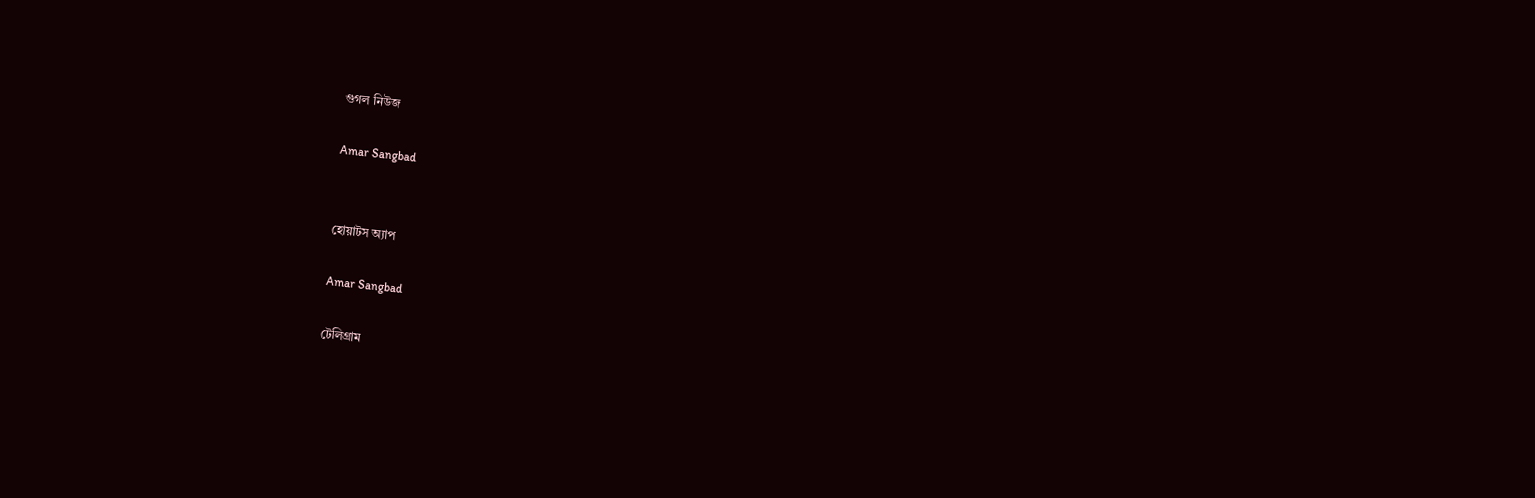গুগল নিউজ

Amar Sangbad


হোয়াটস অ্যাপ

Amar Sangbad

টেলিগ্রাম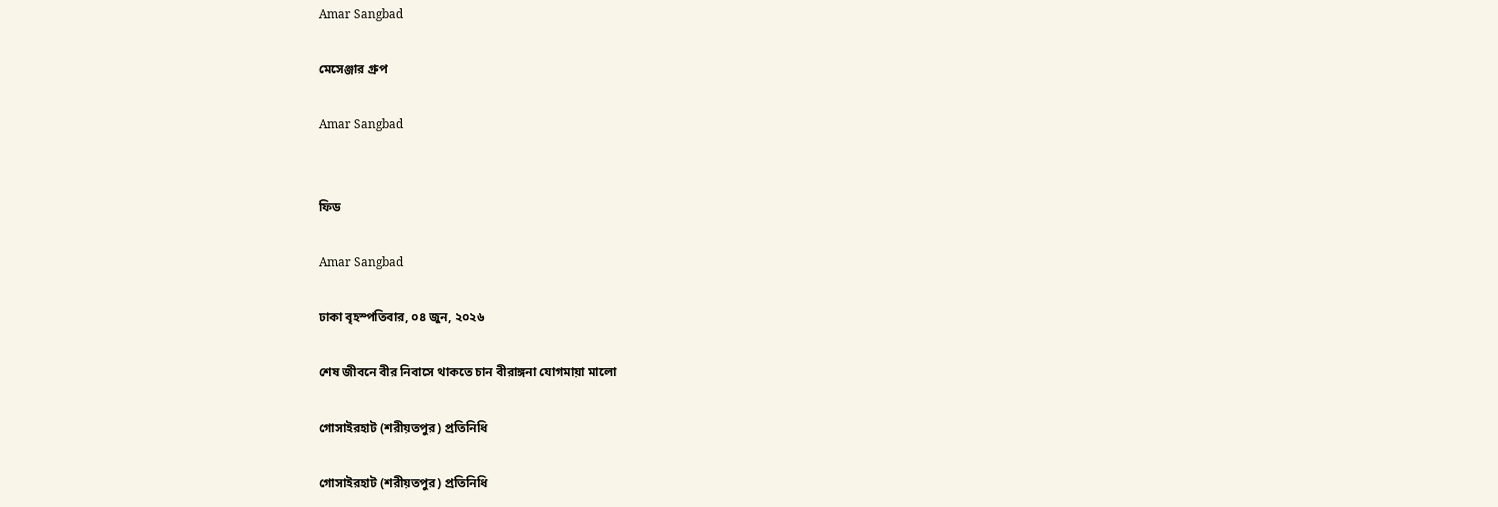Amar Sangbad

মেসেঞ্জার গ্রুপ

Amar Sangbad


ফিড

Amar Sangbad

ঢাকা বৃহস্পতিবার, ০৪ জুন, ২০২৬

শেষ জীবনে বীর নিবাসে থাকতে চান বীরাঙ্গনা যোগমায়া মালো

গোসাইরহাট (শরীয়তপুর) প্রতিনিধি

গোসাইরহাট (শরীয়তপুর) প্রতিনিধি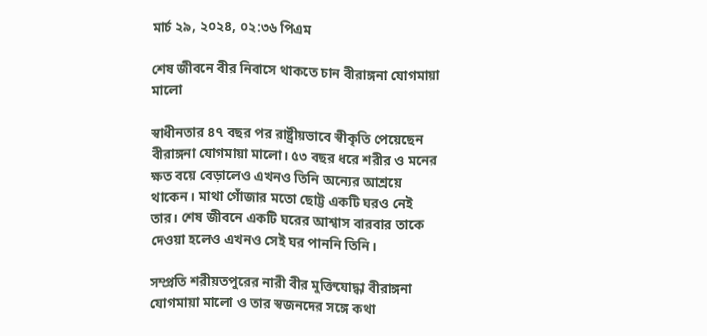মার্চ ২৯, ২০২৪, ০২:৩৬ পিএম

শেষ জীবনে বীর নিবাসে থাকতে চান বীরাঙ্গনা যোগমায়া মালো

স্বাধীনতার ৪৭ বছর পর রাষ্ট্রীয়ভাবে স্বীকৃতি পেয়েছেন বীরাঙ্গনা যোগমায়া মালো। ৫৩ বছর ধরে শরীর ও মনের ক্ষত বয়ে বেড়ালেও এখনও তিনি অন্যের আশ্রয়ে থাকেন। মাথা গোঁজার মতো ছোট্ট একটি ঘরও নেই তার। শেষ জীবনে একটি ঘরের আশ্বাস বারবার তাকে দেওয়া হলেও এখনও সেই ঘর পাননি তিনি।

সম্প্রতি শরীয়তপুরের নারী বীর মুক্তিযোদ্ধা বীরাঙ্গনা যোগমায়া মালো ও তার স্বজনদের সঙ্গে কথা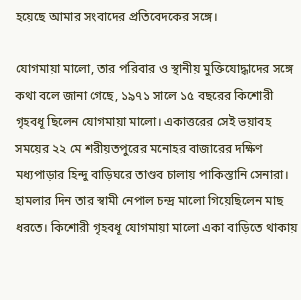হয়েছে আমার সংবাদের প্রতিবেদকের সঙ্গে।

যোগমায়া মালো, তার পরিবার ও স্থানীয় মুক্তিযোদ্ধাদের সঙ্গে কথা বলে জানা গেছে, ১৯৭১ সালে ১৫ বছরের কিশোরী গৃহবধূ ছিলেন যোগমায়া মালো। একাত্তরের সেই ভয়াবহ সময়ের ২২ মে শরীয়তপুরের মনোহর বাজারের দক্ষিণ মধ্যপাড়ার হিন্দু বাড়িঘরে তাণ্ডব চালায় পাকিস্তানি সেনারা। হামলার দিন তার স্বামী নেপাল চন্দ্র মালো গিয়েছিলেন মাছ ধরতে। কিশোরী গৃহবধূ যোগমায়া মালো একা বাড়িতে থাকায়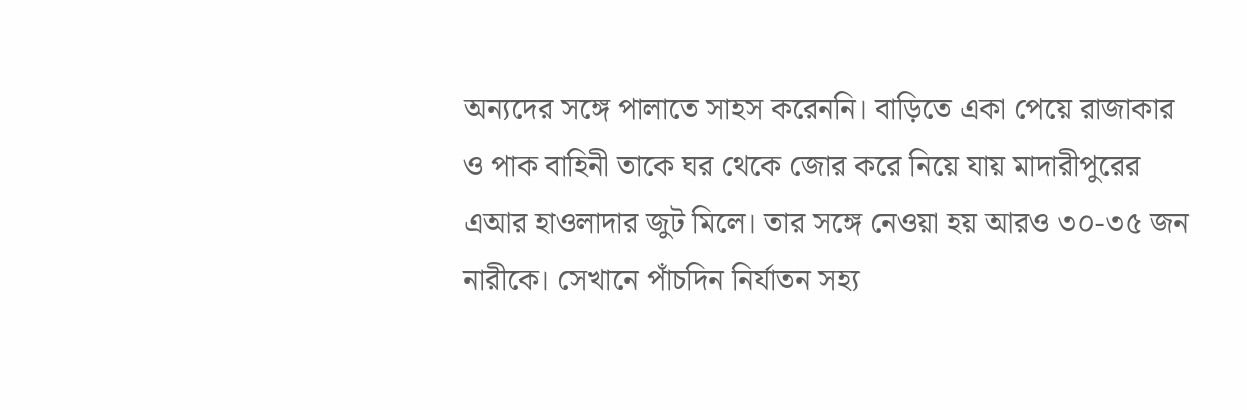অন্যদের সঙ্গে পালাতে সাহস করেননি। বাড়িতে একা পেয়ে রাজাকার ও পাক বাহিনী তাকে ঘর থেকে জোর করে নিয়ে যায় মাদারীপুরের এআর হাওলাদার জুট মিলে। তার সঙ্গে নেওয়া হয় আরও ৩০-৩৫ জন নারীকে। সেখানে পাঁচদিন নির্যাতন সহ্য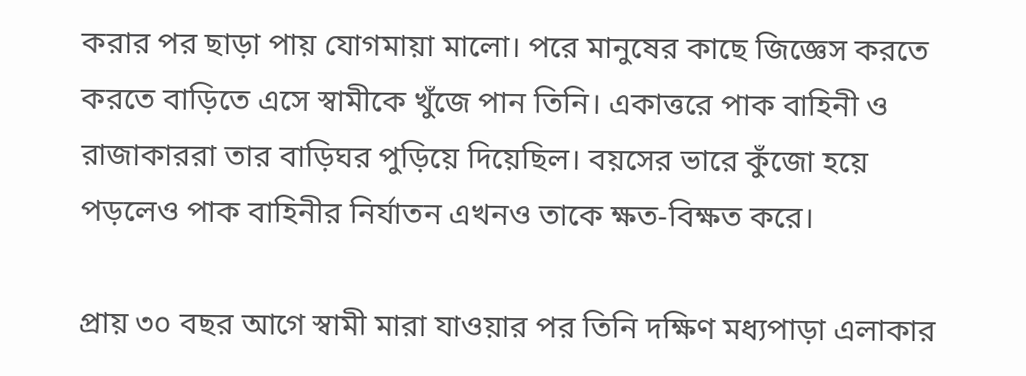করার পর ছাড়া পায় যোগমায়া মালো। পরে মানুষের কাছে জিজ্ঞেস করতে করতে বাড়িতে এসে স্বামীকে খুঁজে পান তিনি। একাত্তরে পাক বাহিনী ও রাজাকাররা তার বাড়িঘর পুড়িয়ে দিয়েছিল। বয়সের ভারে কুঁজো হয়ে পড়লেও পাক বাহিনীর নির্যাতন এখনও তাকে ক্ষত-বিক্ষত করে।

প্রায় ৩০ বছর আগে স্বামী মারা যাওয়ার পর তিনি দক্ষিণ মধ্যপাড়া এলাকার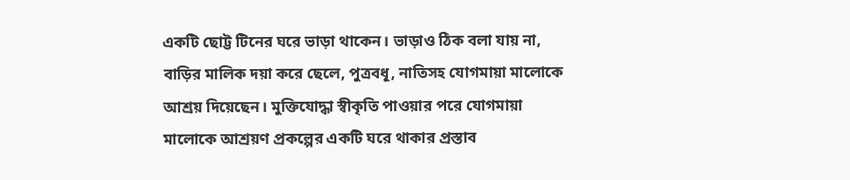একটি ছোট্ট টিনের ঘরে ভাড়া থাকেন। ভাড়াও ঠিক বলা যায় না, বাড়ির মালিক দয়া করে ছেলে, পুত্রবধূ, নাতিসহ যোগমায়া মালোকে আশ্রয় দিয়েছেন। মুক্তিযোদ্ধা স্বীকৃতি পাওয়ার পরে যোগমায়া মালোকে আশ্রয়ণ প্রকল্পের একটি ঘরে থাকার প্রস্তাব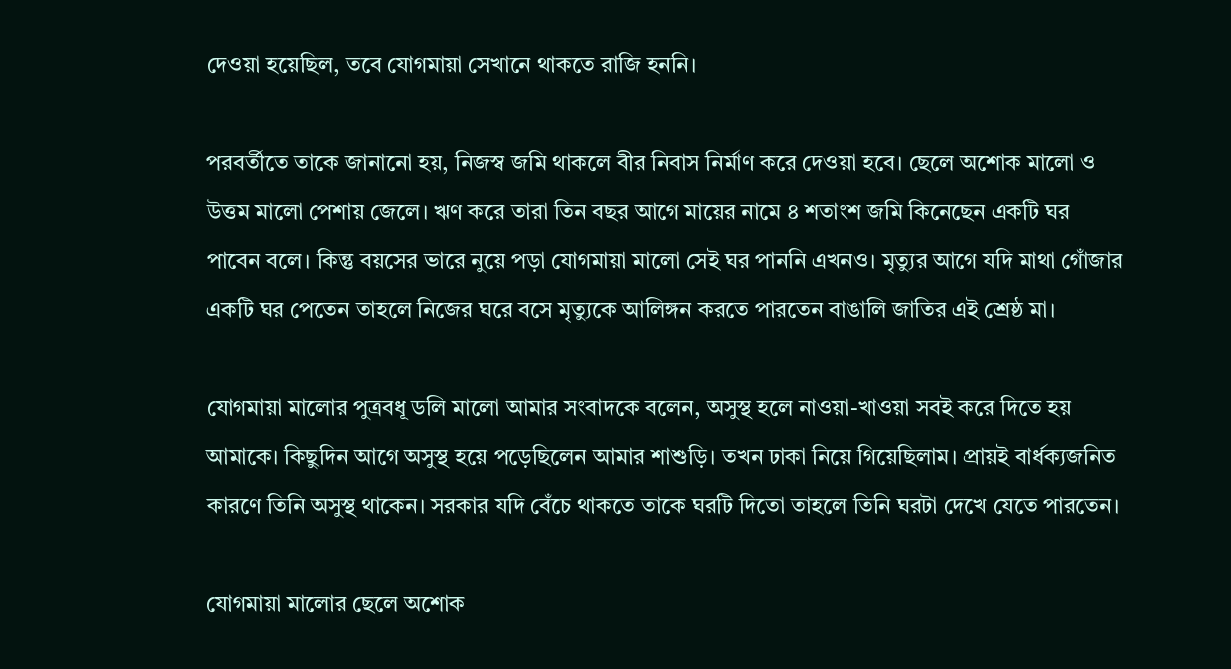দেওয়া হয়েছিল, তবে যোগমায়া সেখানে থাকতে রাজি হননি।

পরবর্তীতে তাকে জানানো হয়, নিজস্ব জমি থাকলে বীর নিবাস নির্মাণ করে দেওয়া হবে। ছেলে অশোক মালো ও উত্তম মালো পেশায় জেলে। ঋণ করে তারা তিন বছর আগে মায়ের নামে ৪ শতাংশ জমি কিনেছেন একটি ঘর পাবেন বলে। কিন্তু বয়সের ভারে নুয়ে পড়া যোগমায়া মালো সেই ঘর পাননি এখনও। মৃত্যুর আগে যদি মাথা গোঁজার একটি ঘর পেতেন তাহলে নিজের ঘরে বসে মৃত্যুকে আলিঙ্গন করতে পারতেন বাঙালি জাতির এই শ্রেষ্ঠ মা।

যোগমায়া মালোর পুত্রবধূ ডলি মালো আমার সংবাদকে বলেন, অসুস্থ হলে নাওয়া-খাওয়া সবই করে দিতে হয় আমাকে। কিছুদিন আগে অসুস্থ হয়ে পড়েছিলেন আমার শাশুড়ি। তখন ঢাকা নিয়ে গিয়েছিলাম। প্রায়ই বার্ধক্যজনিত কারণে তিনি অসুস্থ থাকেন। সরকার যদি বেঁচে থাকতে তাকে ঘরটি দিতো তাহলে তিনি ঘরটা দেখে যেতে পারতেন।

যোগমায়া মালোর ছেলে অশোক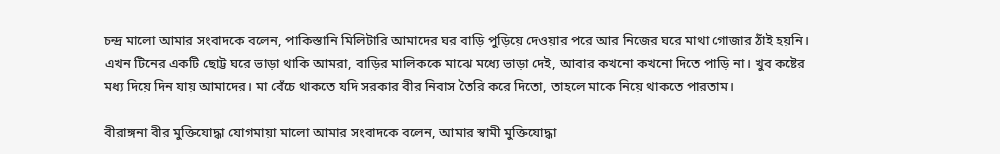চন্দ্র মালো আমার সংবাদকে বলেন, পাকিস্তানি মিলিটারি আমাদের ঘর বাড়ি পুড়িয়ে দেওয়ার পরে আর নিজের ঘরে মাথা গোজার ঠাঁই হয়নি। এখন টিনের একটি ছোট্ট ঘরে ভাড়া থাকি আমরা, বাড়ির মালিককে মাঝে মধ্যে ভাড়া দেই, আবার কখনো কখনো দিতে পাড়ি না। খুব কষ্টের মধ্য দিয়ে দিন যায় আমাদের। মা বেঁচে থাকতে যদি সরকার বীর নিবাস তৈরি করে দিতো, তাহলে মাকে নিয়ে থাকতে পারতাম।

বীরাঙ্গনা বীর মুক্তিযোদ্ধা যোগমায়া মালো আমার সংবাদকে বলেন, আমার স্বামী মুক্তিযোদ্ধা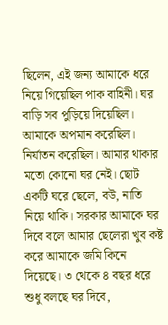ছিলেন, এই জন্য আমাকে ধরে নিয়ে গিয়েছিল পাক বাহিনী। ঘর বাড়ি সব পুড়িয়ে দিয়েছিল। আমাকে অপমান করেছিল। নির্যাতন করেছিল। আমার থাকার মতো কোনো ঘর নেই। ছোট একটি ঘরে ছেলে, বউ, নাতি নিয়ে থাকি। সরকার আমাকে ঘর দিবে বলে আমার ছেলেরা খুব কষ্ট করে আমাকে জমি কিনে দিয়েছে। ৩ থেকে ৪ বছর ধরে শুধু বলছে ঘর দিবে,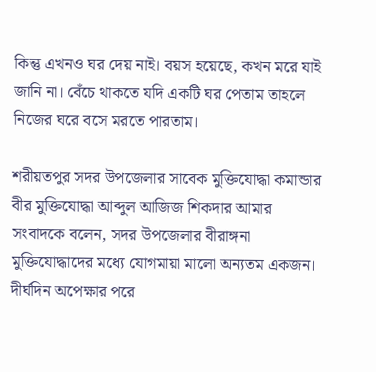কিন্তু এখনও ঘর দেয় নাই। বয়স হয়েছে, কখন মরে যাই জানি না। বেঁচে থাকতে যদি একটি ঘর পেতাম তাহলে নিজের ঘরে বসে মরতে পারতাম।

শরীয়তপুর সদর উপজেলার সাবেক মুক্তিযোদ্ধা কমান্ডার বীর মুক্তিযোদ্ধা আব্দুল আজিজ শিকদার আমার সংবাদকে বলেন, সদর উপজেলার বীরাঙ্গনা মুক্তিযোদ্ধাদের মধ্যে যোগমায়া মালো অন্যতম একজন। দীর্ঘদিন অপেক্ষার পরে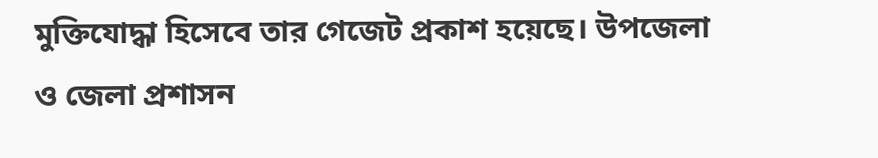মুক্তিযোদ্ধা হিসেবে তার গেজেট প্রকাশ হয়েছে। উপজেলা ও জেলা প্রশাসন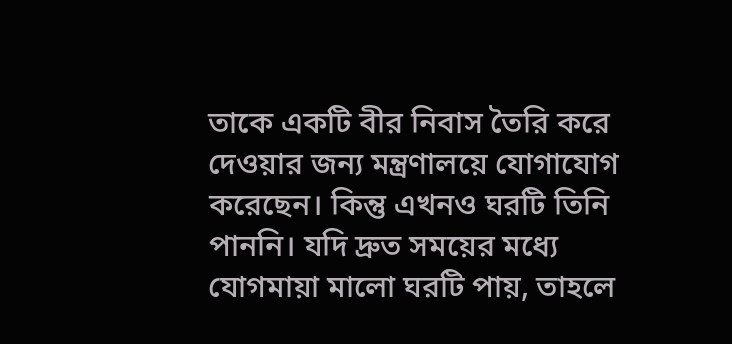তাকে একটি বীর নিবাস তৈরি করে দেওয়ার জন্য মন্ত্রণালয়ে যোগাযোগ করেছেন। কিন্তু এখনও ঘরটি তিনি পাননি। যদি দ্রুত সময়ের মধ্যে যোগমায়া মালো ঘরটি পায়, তাহলে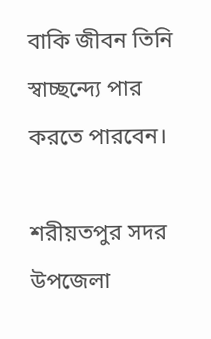বাকি জীবন তিনি স্বাচ্ছন্দ্যে পার করতে পারবেন।

শরীয়তপুর সদর উপজেলা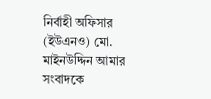নির্বাহী অফিসার (ইউএনও) মো. মাইনউদ্দিন আমার সংবাদকে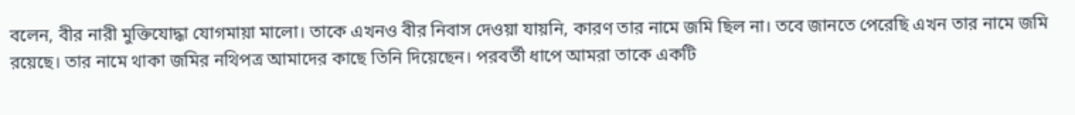বলেন, বীর নারী মুক্তিযোদ্ধা যোগমায়া মালো। তাকে এখনও বীর নিবাস দেওয়া যায়নি, কারণ তার নামে জমি ছিল না। তবে জানতে পেরেছি এখন তার নামে জমি রয়েছে। তার নামে থাকা জমির নথিপত্র আমাদের কাছে তিনি দিয়েছেন। পরবর্তী ধাপে আমরা তাকে একটি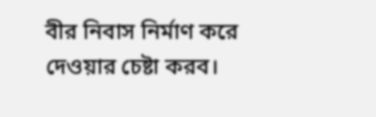বীর নিবাস নির্মাণ করে দেওয়ার চেষ্টা করব।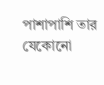পাশাপাশি তার যেকোনো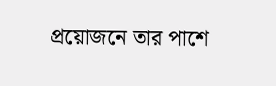প্রয়োজনে তার পাশে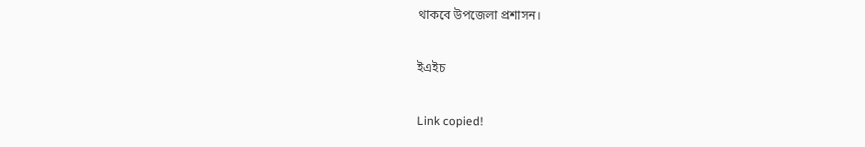থাকবে উপজেলা প্রশাসন।

ইএইচ

Link copied!